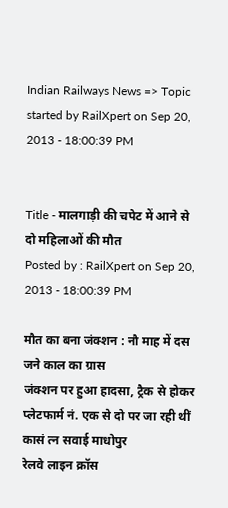Indian Railways News => Topic started by RailXpert on Sep 20, 2013 - 18:00:39 PM


Title - मालगाड़ी की चपेट में आने से दो महिलाओं की मौत
Posted by : RailXpert on Sep 20, 2013 - 18:00:39 PM

मौत का बना जंक्शन : नौ माह में दस जने काल का ग्रास
जंक्शन पर हुआ हादसा, ट्रैक से होकर प्लेटफार्म नं. एक से दो पर जा रही थीं
कासं त्न सवाई माधोपुर
रेलवे लाइन क्रॉस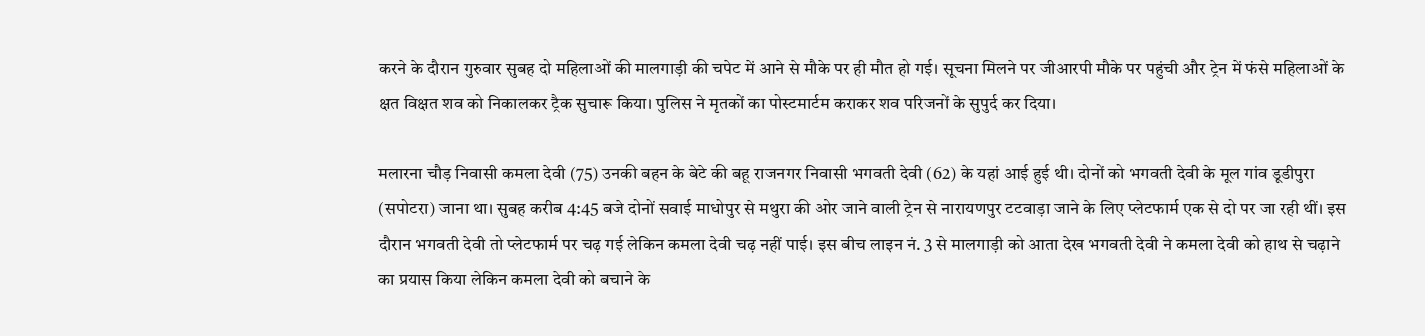करने के दौरान गुरुवार सुबह दो महिलाओं की मालगाड़ी की चपेट में आने से मौके पर ही मौत हो गई। सूचना मिलने पर जीआरपी मौके पर पहुंची और ट्रेन में फंसे महिलाओं के क्षत विक्षत शव को निकालकर ट्रैक सुचारू किया। पुलिस ने मृतकों का पोस्टमार्टम कराकर शव परिजनों के सुपुर्द कर दिया।

मलारना चौड़ निवासी कमला देवी (75) उनकी बहन के बेटे की बहू राजनगर निवासी भगवती देवी (62) के यहां आई हुई थी। दोनों को भगवती देवी के मूल गांव डूडीपुरा (सपोटरा) जाना था। सुबह करीब 4:45 बजे दोनों सवाई माधोपुर से मथुरा की ओर जाने वाली ट्रेन से नारायणपुर टटवाड़ा जाने के लिए प्लेटफार्म एक से दो पर जा रही थीं। इस दौरान भगवती देवी तो प्लेटफार्म पर चढ़ गई लेकिन कमला देवी चढ़ नहीं पाई। इस बीच लाइन नं. 3 से मालगाड़ी को आता देख भगवती देवी ने कमला देवी को हाथ से चढ़ाने का प्रयास किया लेकिन कमला देवी को बचाने के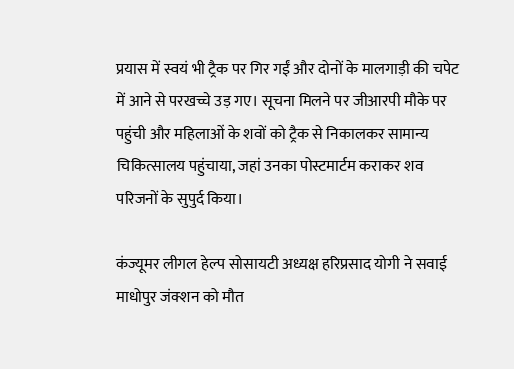प्रयास में स्वयं भी ट्रैक पर गिर गईं और दोनों के मालगाड़ी की चपेट में आने से परखच्चे उड़ गए। सूचना मिलने पर जीआरपी मौके पर पहुंची और महिलाओं के शवों को ट्रैक से निकालकर सामान्य चिकित्सालय पहुंचाया, जहां उनका पोस्टमार्टम कराकर शव परिजनों के सुपुर्द किया।

कंज्यूमर लीगल हेल्प सोसायटी अध्यक्ष हरिप्रसाद योगी ने सवाई माधोपुर जंक्शन को मौत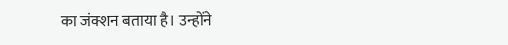का जंक्शन बताया है। उन्होंने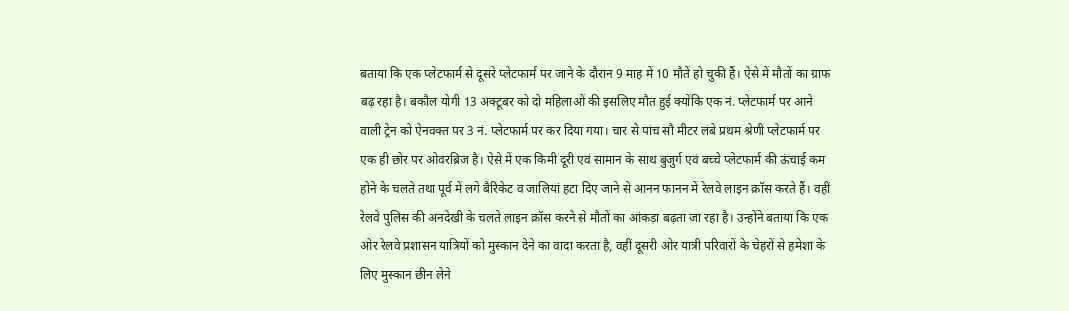बताया कि एक प्लेटफार्म से दूसरे प्लेटफार्म पर जाने के दौरान 9 माह में 10 मौतें हो चुकी हैं। ऐसे में मौतों का ग्राफ बढ़ रहा है। बकौल योगी 13 अक्टूबर को दो महिलाओं की इसलिए मौत हुई क्योंकि एक नं. प्लेटफार्म पर आने वाली ट्रेन को ऐनवक्त पर 3 नं. प्लेटफार्म पर कर दिया गया। चार से पांच सौ मीटर लंबे प्रथम श्रेणी प्लेटफार्म पर एक ही छोर पर ओवरब्रिज है। ऐसे में एक किमी दूरी एवं सामान के साथ बुजुर्ग एवं बच्चे प्लेटफार्म की ऊंचाई कम होने के चलते तथा पूर्व में लगे बैरिकेट व जालियां हटा दिए जाने से आनन फानन में रेलवे लाइन क्रॉस करते हैं। वहीं रेलवे पुलिस की अनदेखी के चलते लाइन क्रॉस करने से मौतों का आंकड़ा बढ़ता जा रहा है। उन्होंने बताया कि एक ओर रेलवे प्रशासन यात्रियों को मुस्कान देने का वादा करता है, वहीं दूसरी ओर यात्री परिवारों के चेहरों से हमेशा के लिए मुस्कान छीन लेने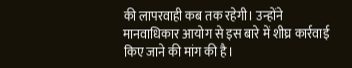की लापरवाही कब तक रहेगी। उन्होंने मानवाधिकार आयोग से इस बारे में शीघ्र कार्रवाई किए जाने की मांग की है।